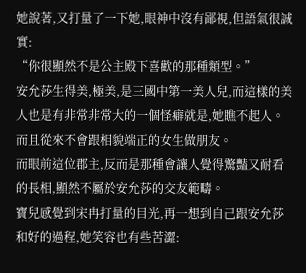她說著,又打量了一下她,眼神中沒有鄙視,但語氣很誠實:
“你很顯然不是公主殿下喜歡的那種類型。”
安允莎生得美,極美,是三國中第一美人兒,而這樣的美人也是有非常非常大的一個怪癖就是,她瞧不起人。
而且從來不會跟相貌端正的女生做朋友。
而眼前這位郡主,反而是那種會讓人覺得驚豔又耐看的長相,顯然不屬於安允莎的交友範疇。
寶兒感覺到宋冉打量的目光,再一想到自己跟安允莎和好的過程,她笑容也有些苦澀: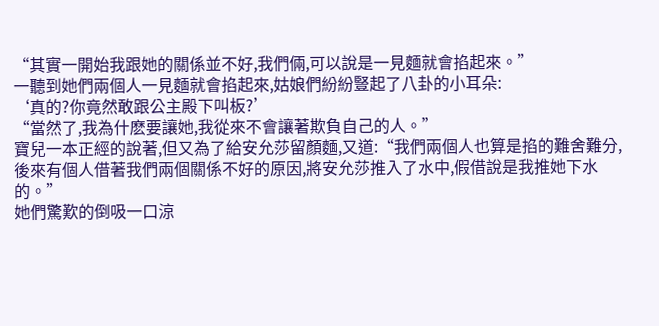“其實一開始我跟她的關係並不好,我們倆,可以說是一見麵就會掐起來。”
一聽到她們兩個人一見麵就會掐起來,姑娘們紛紛豎起了八卦的小耳朵:
‘真的?你竟然敢跟公主殿下叫板?’
“當然了,我為什麽要讓她,我從來不會讓著欺負自己的人。”
寶兒一本正經的說著,但又為了給安允莎留顏麵,又道:“我們兩個人也算是掐的難舍難分,後來有個人借著我們兩個關係不好的原因,將安允莎推入了水中,假借說是我推她下水的。”
她們驚歎的倒吸一口涼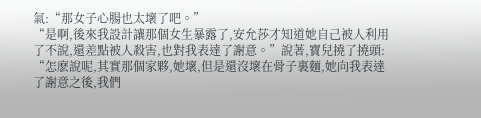氣:“那女子心腸也太壞了吧。”
“是啊,後來我設計讓那個女生暴露了,安允莎才知道她自己被人利用了不說,還差點被人殺害,也對我表達了謝意。”說著,寶兒撓了撓頭:
“怎麽說呢,其實那個家夥,她壞,但是還沒壞在骨子裏麵,她向我表達了謝意之後,我們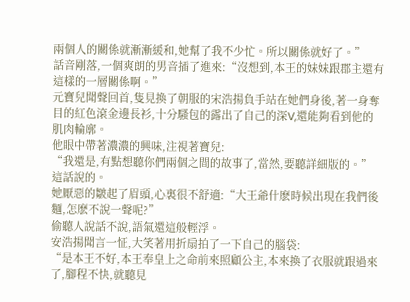兩個人的關係就漸漸緩和,她幫了我不少忙。所以關係就好了。”
話音剛落,一個爽朗的男音插了進來:“沒想到,本王的妹妹跟郡主還有這樣的一層關係啊。”
元寶兒聞聲回首,隻見換了朝服的宋浩揚負手站在她們身後,著一身奪目的紅色滾金邊長衫,十分騷包的露出了自己的深V,還能夠看到他的肌肉輪廓。
他眼中帶著濃濃的興味,注視著寶兒:
“我還是,有點想聽你們兩個之間的故事了,當然,要聽詳細版的。”
這話說的。
她厭惡的皺起了眉頭,心裏很不舒適:“大王爺什麽時候出現在我們後麵,怎麽不說一聲呢?”
偷聽人說話不說,語氣還這般輕浮。
安浩揚聞言一怔,大笑著用折扇拍了一下自己的腦袋:
“是本王不好,本王奉皇上之命前來照顧公主,本來換了衣服就跟過來了,腳程不快,就聽見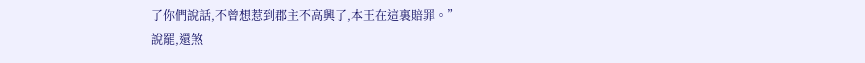了你們說話,不曾想惹到郡主不高興了,本王在這裏賠罪。”
說罷,還煞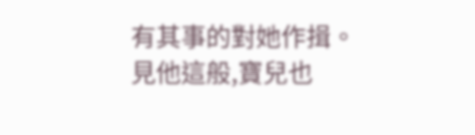有其事的對她作揖。
見他這般,寶兒也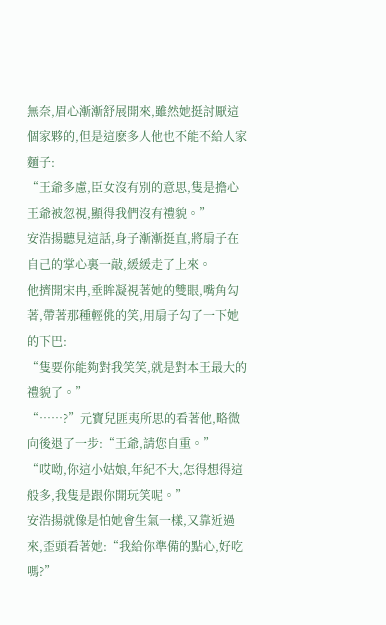無奈,眉心漸漸舒展開來,雖然她挺討厭這個家夥的,但是這麽多人他也不能不給人家麵子:
“王爺多慮,臣女沒有別的意思,隻是擔心王爺被忽視,顯得我們沒有禮貌。”
安浩揚聽見這話,身子漸漸挺直,將扇子在自己的掌心裏一敲,緩緩走了上來。
他擠開宋冉,垂眸凝視著她的雙眼,嘴角勾著,帶著那種輕佻的笑,用扇子勾了一下她的下巴:
“隻要你能夠對我笑笑,就是對本王最大的禮貌了。”
“……?”元寶兒匪夷所思的看著他,略微向後退了一步:“王爺,請您自重。”
“哎呦,你這小姑娘,年紀不大,怎得想得這般多,我隻是跟你開玩笑呢。”
安浩揚就像是怕她會生氣一樣,又靠近過來,歪頭看著她:“我給你準備的點心,好吃嗎?”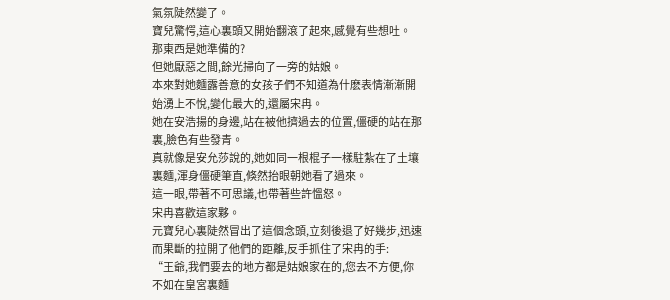氣氛陡然變了。
寶兒驚愕,這心裏頭又開始翻滾了起來,感覺有些想吐。
那東西是她準備的?
但她厭惡之間,餘光掃向了一旁的姑娘。
本來對她麵露善意的女孩子們不知道為什麽表情漸漸開始湧上不悅,變化最大的,還屬宋冉。
她在安浩揚的身邊,站在被他擠過去的位置,僵硬的站在那裏,臉色有些發青。
真就像是安允莎說的,她如同一根棍子一樣駐紮在了土壤裏麵,渾身僵硬筆直,倏然抬眼朝她看了過來。
這一眼,帶著不可思議,也帶著些許慍怒。
宋冉喜歡這家夥。
元寶兒心裏陡然冒出了這個念頭,立刻後退了好幾步,迅速而果斷的拉開了他們的距離,反手抓住了宋冉的手:
“王爺,我們要去的地方都是姑娘家在的,您去不方便,你不如在皇宮裏麵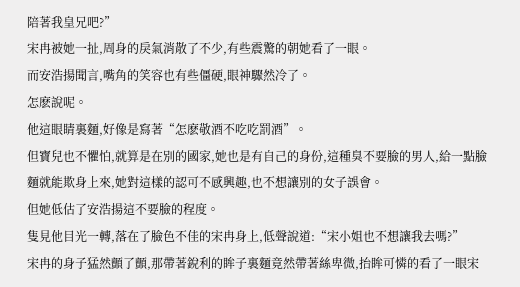陪著我皇兄吧?”
宋冉被她一扯,周身的戾氣消散了不少,有些震驚的朝她看了一眼。
而安浩揚聞言,嘴角的笑容也有些僵硬,眼神驟然冷了。
怎麽說呢。
他這眼睛裏麵,好像是寫著“怎麽敬酒不吃吃罰酒”。
但寶兒也不懼怕,就算是在別的國家,她也是有自己的身份,這種臭不要臉的男人,給一點臉麵就能欺身上來,她對這樣的認可不感興趣,也不想讓別的女子誤會。
但她低估了安浩揚這不要臉的程度。
隻見他目光一轉,落在了臉色不佳的宋冉身上,低聲說道:“宋小姐也不想讓我去嗎?”
宋冉的身子猛然顫了顫,那帶著銳利的眸子裏麵竟然帶著絲卑微,抬眸可憐的看了一眼宋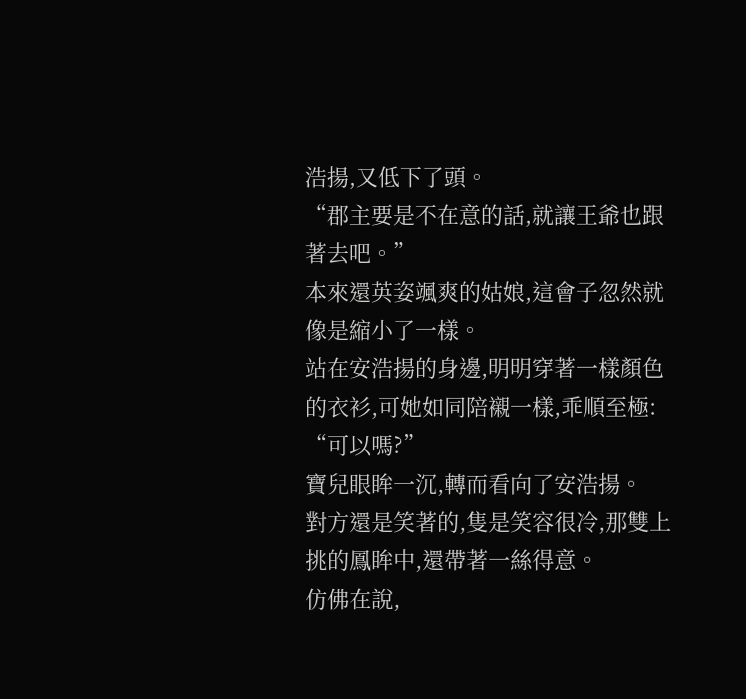浩揚,又低下了頭。
“郡主要是不在意的話,就讓王爺也跟著去吧。”
本來還英姿颯爽的姑娘,這會子忽然就像是縮小了一樣。
站在安浩揚的身邊,明明穿著一樣顏色的衣衫,可她如同陪襯一樣,乖順至極:
“可以嗎?”
寶兒眼眸一沉,轉而看向了安浩揚。
對方還是笑著的,隻是笑容很冷,那雙上挑的鳳眸中,還帶著一絲得意。
仿佛在說,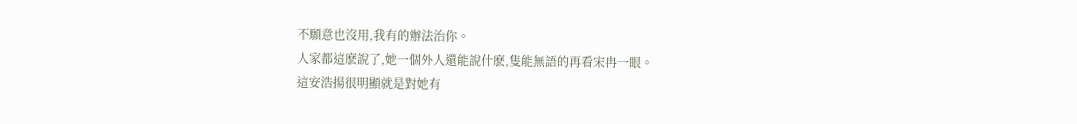不願意也沒用,我有的辦法治你。
人家都這麽說了,她一個外人還能說什麽,隻能無語的再看宋冉一眼。
這安浩揚很明顯就是對她有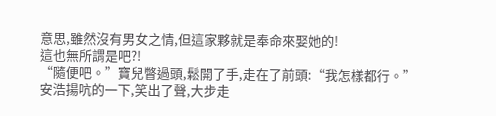意思,雖然沒有男女之情,但這家夥就是奉命來娶她的!
這也無所謂是吧?!
“隨便吧。”寶兒瞥過頭,鬆開了手,走在了前頭:“我怎樣都行。”
安浩揚吭的一下,笑出了聲,大步走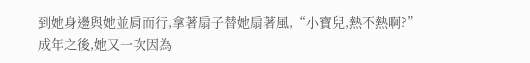到她身邊與她並肩而行,拿著扇子替她扇著風,“小寶兒,熱不熱啊?”
成年之後,她又一次因為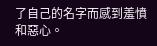了自己的名字而感到羞憤和惡心。